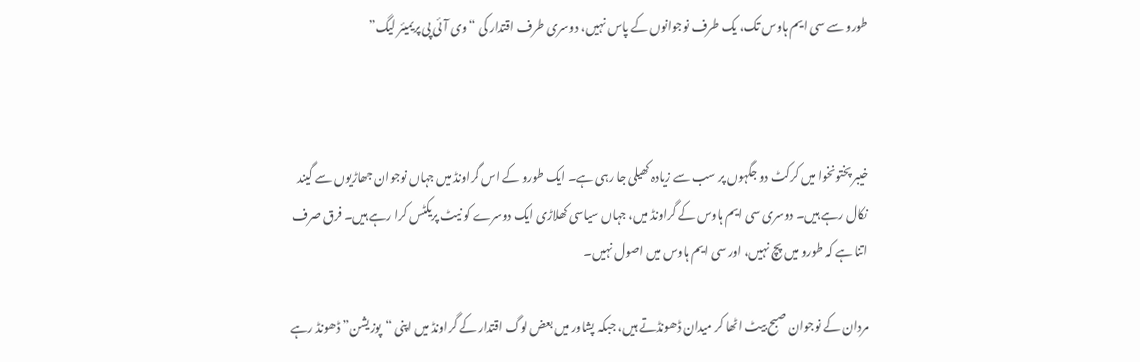طورو سے سی ایم ہاوس تک، یک طرف نوجوانوں کے پاس نہیں، دوسری طرف اقتدار کی “وی آئی پی پریمیئر لیگ”



خیبر پختونخوا میں کرکٹ دو جگہوں پر سب سے زیادہ کھیلی جا رہی ہے۔ ایک طورو کے اس گراونڈ میں جہاں نوجوان جھاڑیوں سے گیند نکال رہے ہیں۔ دوسری سی ایم ہاوس کے گراونڈ میں، جہاں سیاسی کھلاڑی ایک دوسرے کو نیٹ پریکٹس کرا رہے ہیں۔ فرق صرف اتنا ہے کہ طورو میں پچ نہیں، اور سی ایم ہاوس میں اصول نہیں۔

مردان کے نوجوان صبح بیٹ اٹھا کر میدان ڈھونڈتے ہیں، جبکہ پشاور میں بعض لوگ اقتدار کے گراونڈ میں اپنی “پوزیشن” ڈھونڈ رہے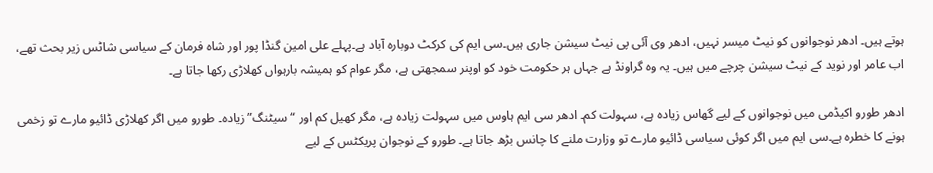ہوتے ہیں۔ ادھر نوجوانوں کو نیٹ میسر نہیں، ادھر وی آئی پی نیٹ سیشن جاری ہیں۔سی ایم کی کرکٹ دوبارہ آباد ہے۔پہلے علی امین گنڈا پور اور شاہ فرمان کے سیاسی شاٹس زیر بحث تھے، اب عامر اور نوید کے نیٹ سیشن چرچے میں ہیں۔ یہ وہ گراونڈ ہے جہاں ہر حکومت خود کو اوپنر سمجھتی ہے، مگر عوام کو ہمیشہ بارہواں کھلاڑی رکھا جاتا ہے۔

ادھر طورو اکیڈمی میں نوجوانوں کے لیے گھاس زیادہ ہے، سہولت کم۔ ادھر سی ایم ہاوس میں سہولت زیادہ ہے، مگر کھیل کم اور “سیٹنگ” زیادہ۔ طورو میں اگر کھلاڑی ڈائیو مارے تو زخمی ہونے کا خطرہ ہے۔سی ایم میں اگر کوئی سیاسی ڈائیو مارے تو وزارت ملنے کا چانس بڑھ جاتا ہے۔ طورو کے نوجوان پریکٹس کے لیے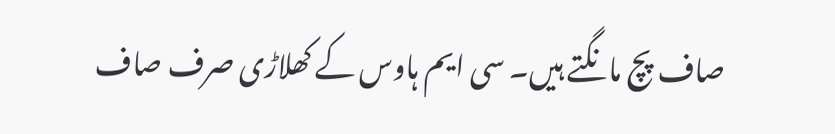صاف پچ مانگتے ہیں۔ سی ایم ہاوس کے کھلاڑی صرف صاف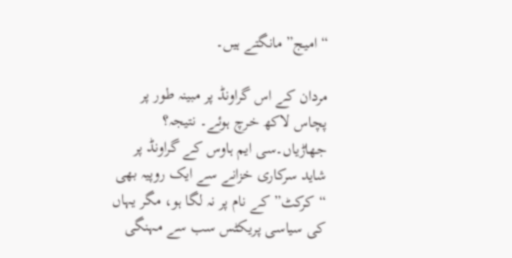“امیج” مانگتے ہیں۔

مردان کے اس گراونڈ پر مبینہ طور پر پچاس لاکھ خرچ ہوئے۔ نتیجہ؟ جھاڑیاں۔سی ایم ہاوس کے گراونڈ پر شاید سرکاری خزانے سے ایک روپیہ بھی “کرکٹ” کے نام پر نہ لگا ہو، مگر یہاں کی سیاسی پریکٹس سب سے مہنگی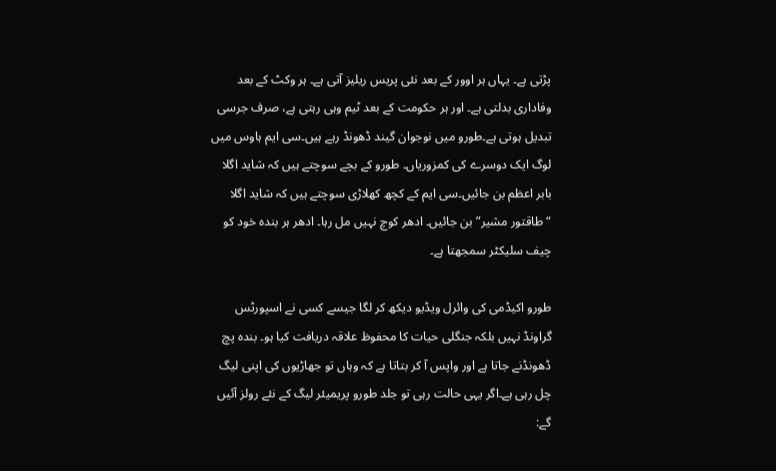پڑتی ہے۔ یہاں ہر اوور کے بعد نئی پریس ریلیز آتی ہے۔ ہر وکٹ کے بعد وفاداری بدلتی ہے۔ اور ہر حکومت کے بعد ٹیم وہی رہتی ہے، صرف جرسی تبدیل ہوتی ہے۔طورو میں نوجوان گیند ڈھونڈ رہے ہیں۔سی ایم ہاوس میں لوگ ایک دوسرے کی کمزوریاں۔ طورو کے بچے سوچتے ہیں کہ شاید اگلا بابر اعظم بن جائیں۔سی ایم کے کچھ کھلاڑی سوچتے ہیں کہ شاید اگلا “طاقتور مشیر” بن جائیں۔ ادھر کوچ نہیں مل رہا۔ ادھر ہر بندہ خود کو چیف سلیکٹر سمجھتا ہے۔

طورو اکیڈمی کی وائرل ویڈیو دیکھ کر لگا جیسے کسی نے اسپورٹس گراونڈ نہیں بلکہ جنگلی حیات کا محفوظ علاقہ دریافت کیا ہو۔ بندہ پچ ڈھونڈنے جاتا ہے اور واپس آ کر بتاتا ہے کہ وہاں تو جھاڑیوں کی اپنی لیگ چل رہی ہے۔اگر یہی حالت رہی تو جلد طورو پریمیئر لیگ کے نئے رولز آئیں گے: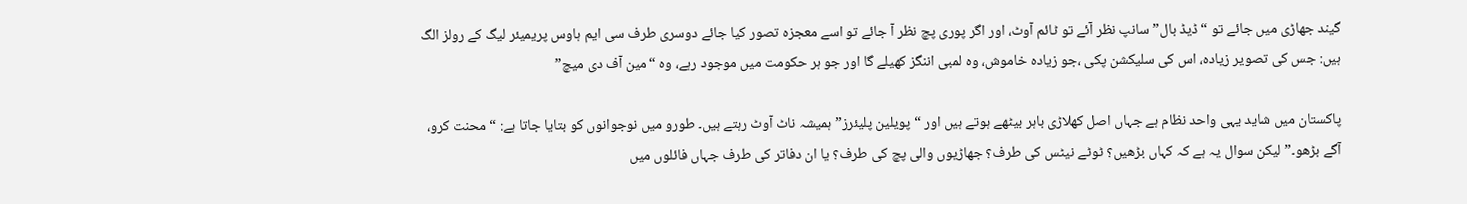گیند جھاڑی میں جائے تو “ڈیڈ بال” سانپ نظر آئے تو ٹائم آوٹ، اور اگر پوری پچ نظر آ جائے تو اسے معجزہ تصور کیا جائے دوسری طرف سی ایم ہاوس پریمیئر لیگ کے رولز الگ ہیں: جس کی تصویر زیادہ، اس کی سلیکشن پکی ،جو زیادہ خاموش، وہ لمبی اننگز کھیلے گا اور جو ہر حکومت میں موجود رہے، وہ “مین آف دی میچ”

پاکستان میں شاید یہی واحد نظام ہے جہاں اصل کھلاڑی باہر بیٹھے ہوتے ہیں اور “پویلین پلیئرز” ہمیشہ ناٹ آوٹ رہتے ہیں۔ طورو میں نوجوانوں کو بتایا جاتا ہے: “محنت کرو، آگے بڑھو۔” لیکن سوال یہ ہے کہ کہاں بڑھیں؟ ٹوٹے نیٹس کی طرف؟ جھاڑیوں والی پچ کی طرف؟ یا ان دفاتر کی طرف جہاں فائلوں میں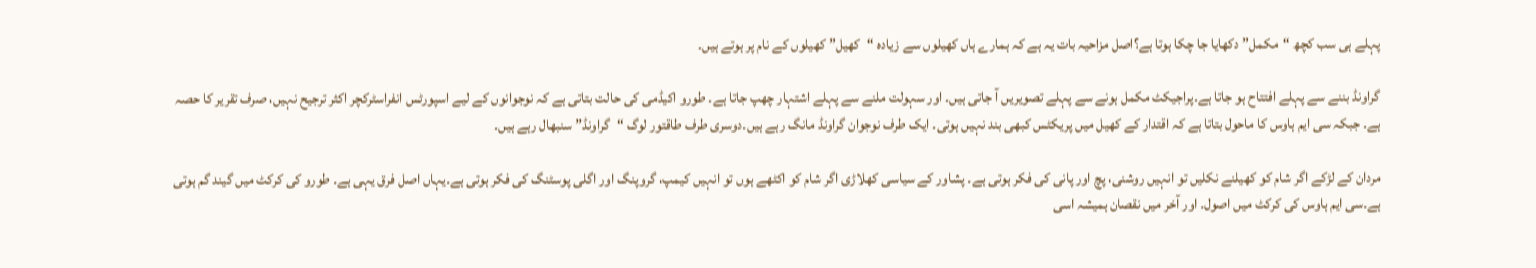پہلے ہی سب کچھ “مکمل” دکھایا جا چکا ہوتا ہے؟اصل مزاحیہ بات یہ ہے کہ ہمارے ہاں کھیلوں سے زیادہ “کھیل” کھیلوں کے نام پر ہوتے ہیں۔

گراونڈ بننے سے پہلے افتتاح ہو جاتا ہے۔پراجیکٹ مکمل ہونے سے پہلے تصویریں آ جاتی ہیں۔ اور سہولت ملنے سے پہلے اشتہار چھپ جاتا ہے۔ طورو اکیڈمی کی حالت بتاتی ہے کہ نوجوانوں کے لیے اسپورٹس انفراسٹرکچر اکثر ترجیح نہیں، صرف تقریر کا حصہ ہے۔ جبکہ سی ایم ہاوس کا ماحول بتاتا ہے کہ اقتدار کے کھیل میں پریکٹس کبھی بند نہیں ہوتی۔ ایک طرف نوجوان گراونڈ مانگ رہے ہیں۔دوسری طرف طاقتور لوگ “گراونڈ” سنبھال رہے ہیں۔

مردان کے لڑکے اگر شام کو کھیلنے نکلیں تو انہیں روشنی، پچ اور پانی کی فکر ہوتی ہے۔ پشاور کے سیاسی کھلاڑی اگر شام کو اکٹھے ہوں تو انہیں کیمپ، گروپنگ اور اگلی پوسٹنگ کی فکر ہوتی ہے۔یہاں اصل فرق یہی ہے۔ طورو کی کرکٹ میں گیند گم ہوتی ہے۔سی ایم ہاوس کی کرکٹ میں اصول۔ اور آخر میں نقصان ہمیشہ اسی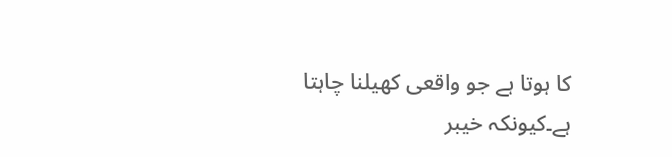کا ہوتا ہے جو واقعی کھیلنا چاہتا ہے۔کیونکہ خیبر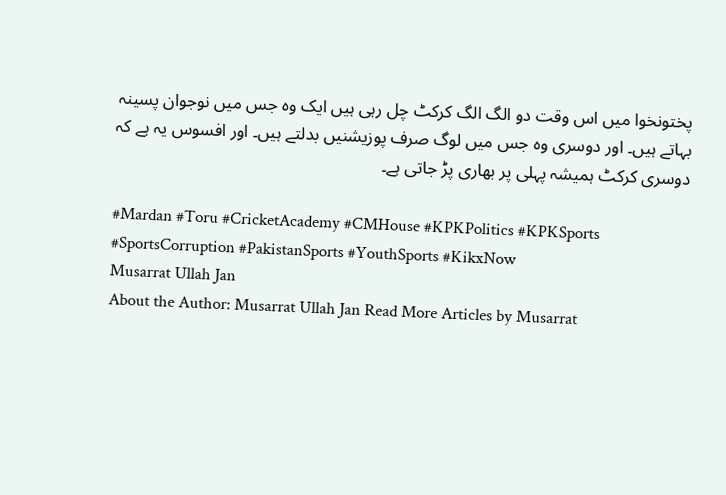پختونخوا میں اس وقت دو الگ الگ کرکٹ چل رہی ہیں ایک وہ جس میں نوجوان پسینہ بہاتے ہیں۔ اور دوسری وہ جس میں لوگ صرف پوزیشنیں بدلتے ہیں۔ اور افسوس یہ ہے کہ دوسری کرکٹ ہمیشہ پہلی پر بھاری پڑ جاتی ہے۔

#Mardan #Toru #CricketAcademy #CMHouse #KPKPolitics #KPKSports #SportsCorruption #PakistanSports #YouthSports #KikxNow
Musarrat Ullah Jan
About the Author: Musarrat Ullah Jan Read More Articles by Musarrat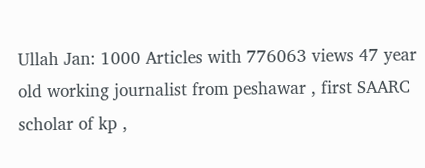Ullah Jan: 1000 Articles with 776063 views 47 year old working journalist from peshawar , first SAARC scholar of kp ,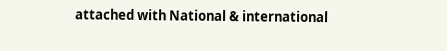attached with National & international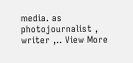media. as photojournalist , writer ,.. View More